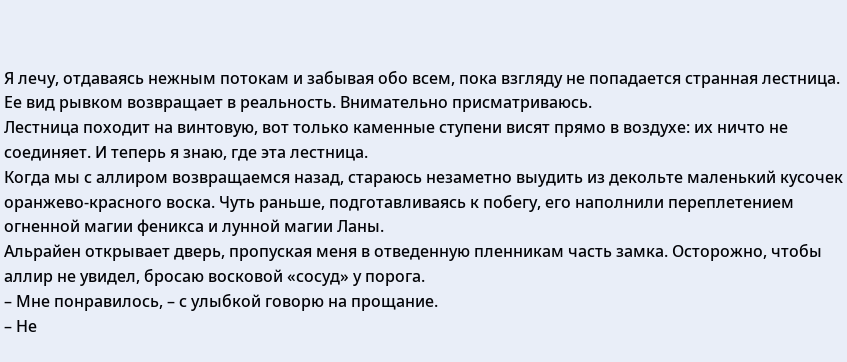Я лечу, отдаваясь нежным потокам и забывая обо всем, пока взгляду не попадается странная лестница. Ее вид рывком возвращает в реальность. Внимательно присматриваюсь.
Лестница походит на винтовую, вот только каменные ступени висят прямо в воздухе: их ничто не соединяет. И теперь я знаю, где эта лестница.
Когда мы с аллиром возвращаемся назад, стараюсь незаметно выудить из декольте маленький кусочек оранжево-красного воска. Чуть раньше, подготавливаясь к побегу, его наполнили переплетением огненной магии феникса и лунной магии Ланы.
Альрайен открывает дверь, пропуская меня в отведенную пленникам часть замка. Осторожно, чтобы аллир не увидел, бросаю восковой «сосуд» у порога.
– Мне понравилось, – с улыбкой говорю на прощание.
– Не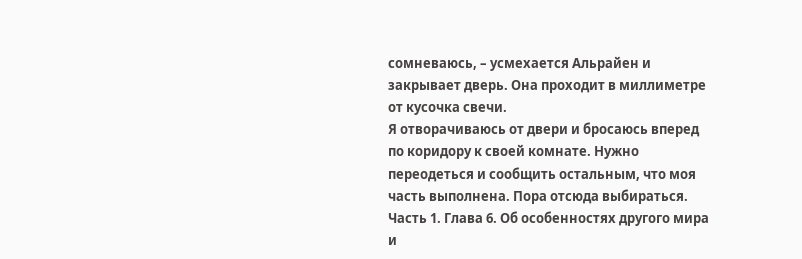сомневаюсь, – усмехается Альрайен и закрывает дверь. Она проходит в миллиметре от кусочка свечи.
Я отворачиваюсь от двери и бросаюсь вперед по коридору к своей комнате. Нужно переодеться и сообщить остальным, что моя часть выполнена. Пора отсюда выбираться.
Часть 1. Глава 6. Об особенностях другого мира и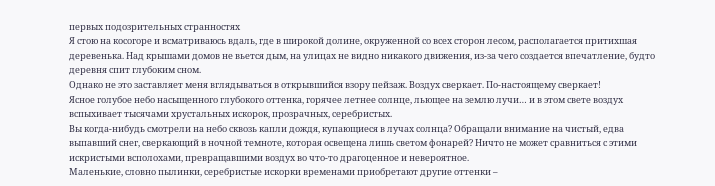первых подозрительных странностях
Я стою на косогоре и всматриваюсь вдаль, где в широкой долине, окруженной со всех сторон лесом, располагается притихшая деревенька. Над крышами домов не вьется дым, на улицах не видно никакого движения, из-за чего создается впечатление, будто деревня спит глубоким сном.
Однако не это заставляет меня вглядываться в открывшийся взору пейзаж. Воздух сверкает. По-настоящему сверкает!
Ясное голубое небо насыщенного глубокого оттенка, горячее летнее солнце, льющее на землю лучи… и в этом свете воздух вспыхивает тысячами хрустальных искорок, прозрачных, серебристых.
Вы когда-нибудь смотрели на небо сквозь капли дождя, купающиеся в лучах солнца? Обращали внимание на чистый, едва выпавший снег, сверкающий в ночной темноте, которая освещена лишь светом фонарей? Ничто не может сравниться с этими искристыми всполохами, превращавшими воздух во что-то драгоценное и невероятное.
Маленькие, словно пылинки, серебристые искорки временами приобретают другие оттенки –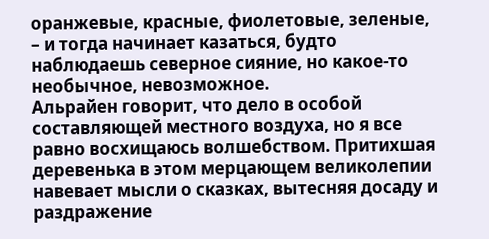оранжевые, красные, фиолетовые, зеленые, – и тогда начинает казаться, будто наблюдаешь северное сияние, но какое-то необычное, невозможное.
Альрайен говорит, что дело в особой составляющей местного воздуха, но я все равно восхищаюсь волшебством. Притихшая деревенька в этом мерцающем великолепии навевает мысли о сказках, вытесняя досаду и раздражение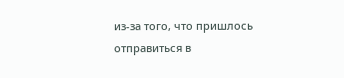из-за того, что пришлось отправиться в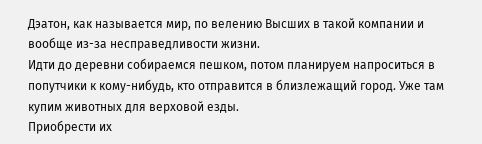Дэатон, как называется мир, по велению Высших в такой компании и вообще из-за несправедливости жизни.
Идти до деревни собираемся пешком, потом планируем напроситься в попутчики к кому-нибудь, кто отправится в близлежащий город. Уже там купим животных для верховой езды.
Приобрести их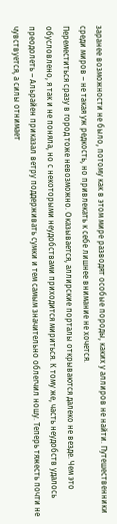заранее возможности не было, потому как в этом мире разводят особые породы, каких у аллиров не найти. Путешественники среди миров – не такая уж редкость, но привлекать к себе лишнее внимание не хочется.
Переместиться сразу в город тоже невозможно. Оказывается, аллирские порталы открываются далеко не везде. Чем это обусловлено, я так и не поняла, но с некоторыми неудобствами приходится мириться. К тому же, часть неудобств удалось преодолеть – Альрайен приказал ветру поддерживать сумки и тем самым значительно облегчил ношу. Теперь тяжесть почти не чувствуется, а силы отнимает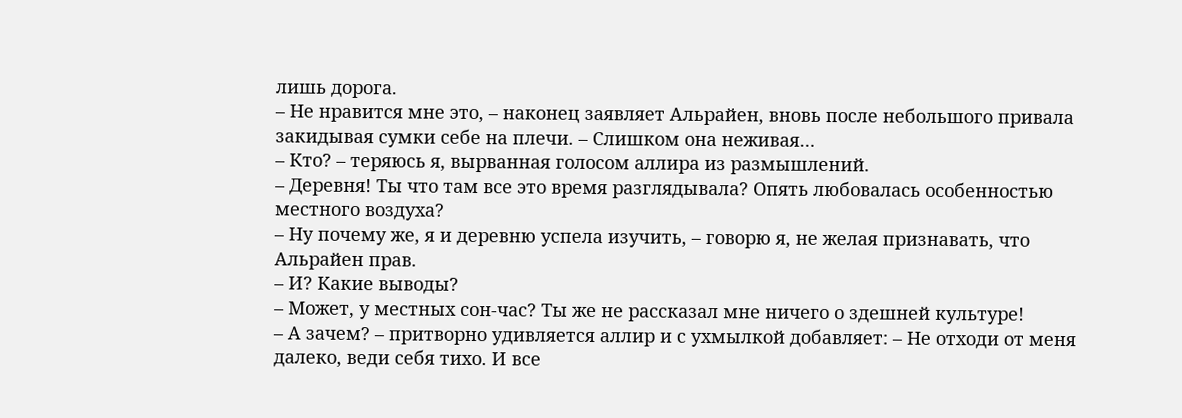лишь дорога.
– Не нравится мне это, – наконец заявляет Альрайен, вновь после небольшого привала закидывая сумки себе на плечи. – Слишком она неживая…
– Кто? – теряюсь я, вырванная голосом аллира из размышлений.
– Деревня! Ты что там все это время разглядывала? Опять любовалась особенностью местного воздуха?
– Ну почему же, я и деревню успела изучить, – говорю я, не желая признавать, что Альрайен прав.
– И? Какие выводы?
– Может, у местных сон-час? Ты же не рассказал мне ничего о здешней культуре!
– А зачем? – притворно удивляется аллир и с ухмылкой добавляет: – Не отходи от меня далеко, веди себя тихо. И все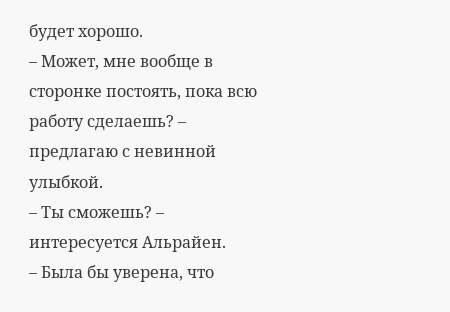будет хорошо.
– Может, мне вообще в сторонке постоять, пока всю работу сделаешь? – предлагаю с невинной улыбкой.
– Ты сможешь? – интересуется Альрайен.
– Была бы уверена, что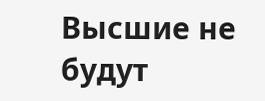Высшие не будут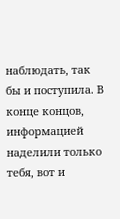наблюдать, так бы и поступила. В конце концов, информацией наделили только тебя, вот и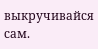выкручивайся сам.